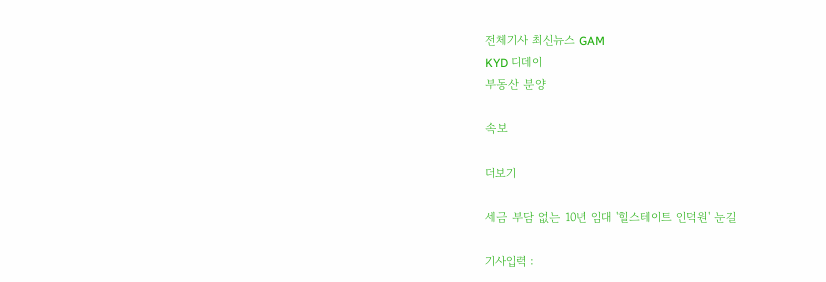전체기사 최신뉴스 GAM
KYD 디데이
부동산 분양

속보

더보기

세금 부담 없는 10년 임대 '힐스테이트 인덕원' 눈길

기사입력 :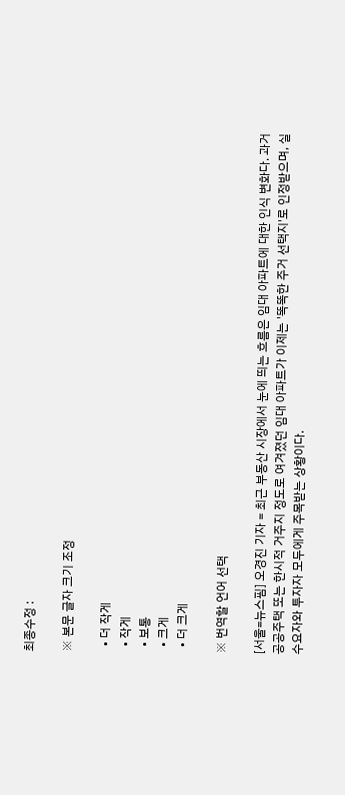최종수정 :

※ 본문 글자 크기 조정

  • 더 작게
  • 작게
  • 보통
  • 크게
  • 더 크게

※ 번역할 언어 선택

[서울=뉴스핌] 오경진 기자 = 최근 부동산 시장에서 눈에 띄는 흐름은 임대 아파트에 대한 인식 변화다. 과거 공공주택 또는 한시적 거주지 정도로 여겨졌던 임대 아파트가 이제는 '똑똑한 주거 선택지'로 인정받으며, 실수요자와 투자자 모두에게 주목받는 상황이다.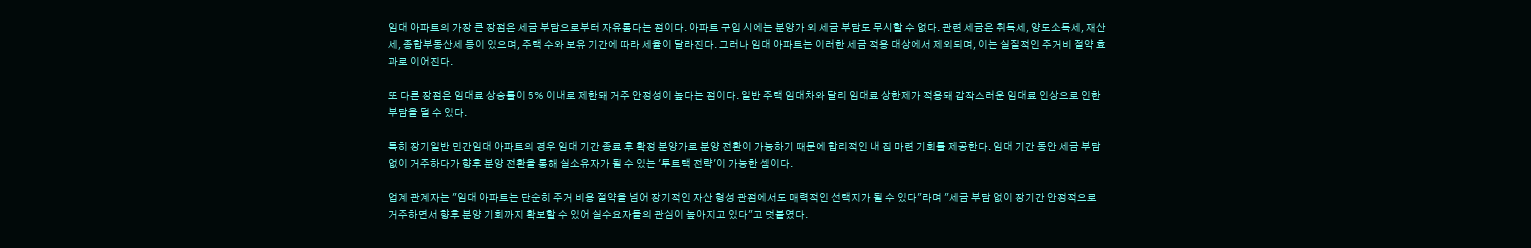임대 아파트의 가장 큰 장점은 세금 부담으로부터 자유롭다는 점이다. 아파트 구입 시에는 분양가 외 세금 부담도 무시할 수 없다. 관련 세금은 취득세, 양도소득세, 재산세, 종합부동산세 등이 있으며, 주택 수와 보유 기간에 따라 세율이 달라진다. 그러나 임대 아파트는 이러한 세금 적용 대상에서 제외되며, 이는 실질적인 주거비 절약 효과로 이어진다.

또 다른 장점은 임대료 상승률이 5% 이내로 제한돼 거주 안정성이 높다는 점이다. 일반 주택 임대차와 달리 임대료 상한제가 적용돼 갑작스러운 임대료 인상으로 인한 부담을 덜 수 있다.

특히 장기일반 민간임대 아파트의 경우 임대 기간 종료 후 확정 분양가로 분양 전환이 가능하기 때문에 합리적인 내 집 마련 기회를 제공한다. 임대 기간 동안 세금 부담 없이 거주하다가 향후 분양 전환을 통해 실소유자가 될 수 있는 '투트랙 전략'이 가능한 셈이다.

업계 관계자는 "임대 아파트는 단순히 주거 비용 절약을 넘어 장기적인 자산 형성 관점에서도 매력적인 선택지가 될 수 있다"라며 "세금 부담 없이 장기간 안정적으로 거주하면서 향후 분양 기회까지 확보할 수 있어 실수요자들의 관심이 높아지고 있다"고 덧붙였다.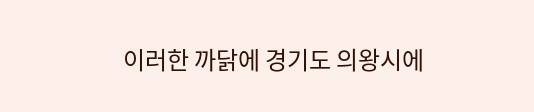이러한 까닭에 경기도 의왕시에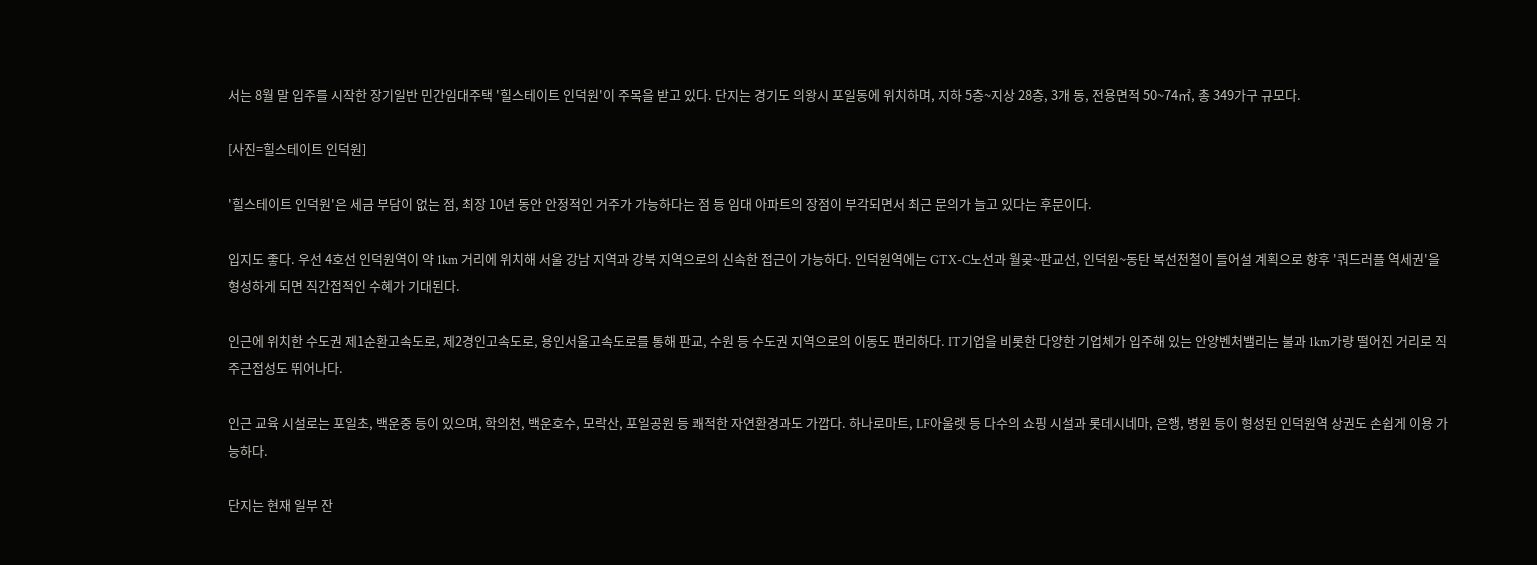서는 8월 말 입주를 시작한 장기일반 민간임대주택 '힐스테이트 인덕원'이 주목을 받고 있다. 단지는 경기도 의왕시 포일동에 위치하며, 지하 5층~지상 28층, 3개 동, 전용면적 50~74㎡, 총 349가구 규모다.

[사진=힐스테이트 인덕원]

'힐스테이트 인덕원'은 세금 부담이 없는 점, 최장 10년 동안 안정적인 거주가 가능하다는 점 등 임대 아파트의 장점이 부각되면서 최근 문의가 늘고 있다는 후문이다.

입지도 좋다. 우선 4호선 인덕원역이 약 1km 거리에 위치해 서울 강남 지역과 강북 지역으로의 신속한 접근이 가능하다. 인덕원역에는 GTX-C노선과 월곶~판교선, 인덕원~동탄 복선전철이 들어설 계획으로 향후 '쿼드러플 역세권'을 형성하게 되면 직간접적인 수혜가 기대된다.

인근에 위치한 수도권 제1순환고속도로, 제2경인고속도로, 용인서울고속도로를 통해 판교, 수원 등 수도권 지역으로의 이동도 편리하다. IT기업을 비롯한 다양한 기업체가 입주해 있는 안양벤처밸리는 불과 1km가량 떨어진 거리로 직주근접성도 뛰어나다.

인근 교육 시설로는 포일초, 백운중 등이 있으며, 학의천, 백운호수, 모락산, 포일공원 등 쾌적한 자연환경과도 가깝다. 하나로마트, LF아울렛 등 다수의 쇼핑 시설과 롯데시네마, 은행, 병원 등이 형성된 인덕원역 상권도 손쉽게 이용 가능하다.

단지는 현재 일부 잔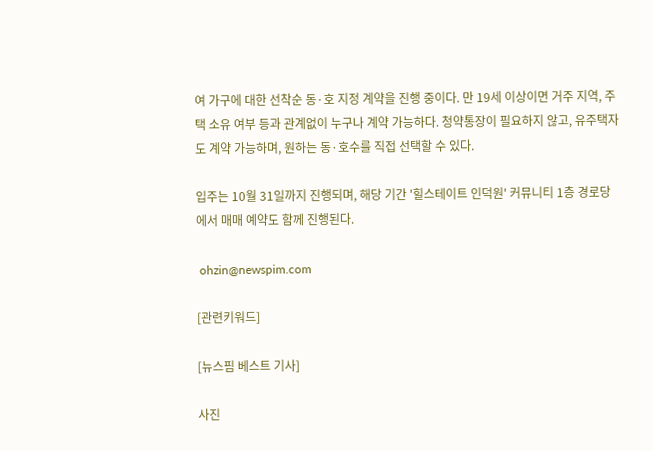여 가구에 대한 선착순 동·호 지정 계약을 진행 중이다. 만 19세 이상이면 거주 지역, 주택 소유 여부 등과 관계없이 누구나 계약 가능하다. 청약통장이 필요하지 않고, 유주택자도 계약 가능하며, 원하는 동·호수를 직접 선택할 수 있다.

입주는 10월 31일까지 진행되며, 해당 기간 '힐스테이트 인덕원' 커뮤니티 1층 경로당에서 매매 예약도 함께 진행된다.

 ohzin@newspim.com

[관련키워드]

[뉴스핌 베스트 기사]

사진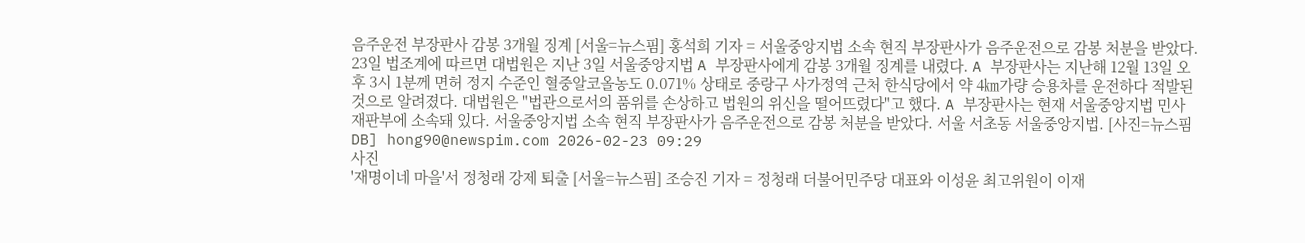음주운전 부장판사 감봉 3개월 징계 [서울=뉴스핌] 홍석희 기자 = 서울중앙지법 소속 현직 부장판사가 음주운전으로 감봉 처분을 받았다. 23일 법조계에 따르면 대법원은 지난 3일 서울중앙지법 A 부장판사에게 감봉 3개월 징계를 내렸다. A 부장판사는 지난해 12월 13일 오후 3시 1분께 면허 정지 수준인 혈중알코올농도 0.071% 상태로 중랑구 사가정역 근처 한식당에서 약 4㎞가량 승용차를 운전하다 적발된 것으로 알려졌다. 대법원은 "법관으로서의 품위를 손상하고 법원의 위신을 떨어뜨렸다"고 했다. A 부장판사는 현재 서울중앙지법 민사 재판부에 소속돼 있다. 서울중앙지법 소속 현직 부장판사가 음주운전으로 감봉 처분을 받았다. 서울 서초동 서울중앙지법. [사진=뉴스핌DB] hong90@newspim.com 2026-02-23 09:29
사진
'재명이네 마을'서 정청래 강제 퇴출 [서울=뉴스핌] 조승진 기자 = 정청래 더불어민주당 대표와 이성윤 최고위원이 이재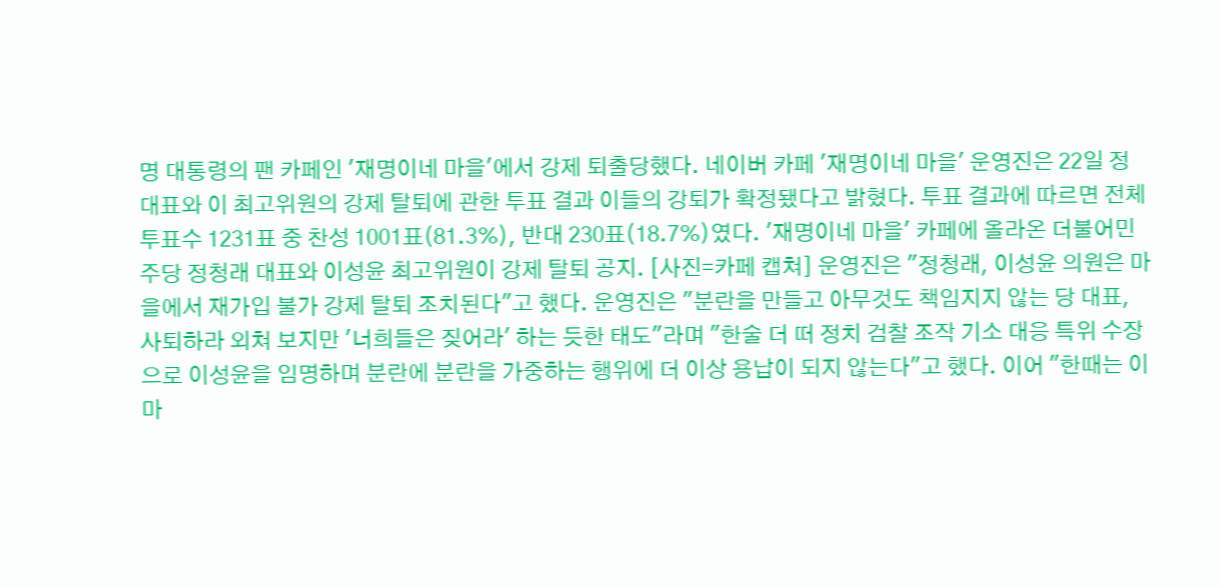명 대통령의 팬 카페인 '재명이네 마을'에서 강제 퇴출당했다. 네이버 카페 '재명이네 마을' 운영진은 22일 정 대표와 이 최고위원의 강제 탈퇴에 관한 투표 결과 이들의 강퇴가 확정됐다고 밝혔다. 투표 결과에 따르면 전체 투표수 1231표 중 찬성 1001표(81.3%), 반대 230표(18.7%)였다. '재명이네 마을' 카페에 올라온 더불어민주당 정청래 대표와 이성윤 최고위원이 강제 탈퇴 공지. [사진=카페 캡쳐] 운영진은 "정청래, 이성윤 의원은 마을에서 재가입 불가 강제 탈퇴 조치된다"고 했다. 운영진은 "분란을 만들고 아무것도 책임지지 않는 당 대표, 사퇴하라 외쳐 보지만 '너희들은 짖어라' 하는 듯한 태도"라며 "한술 더 떠 정치 검찰 조작 기소 대응 특위 수장으로 이성윤을 임명하며 분란에 분란을 가중하는 행위에 더 이상 용납이 되지 않는다"고 했다. 이어 "한때는 이 마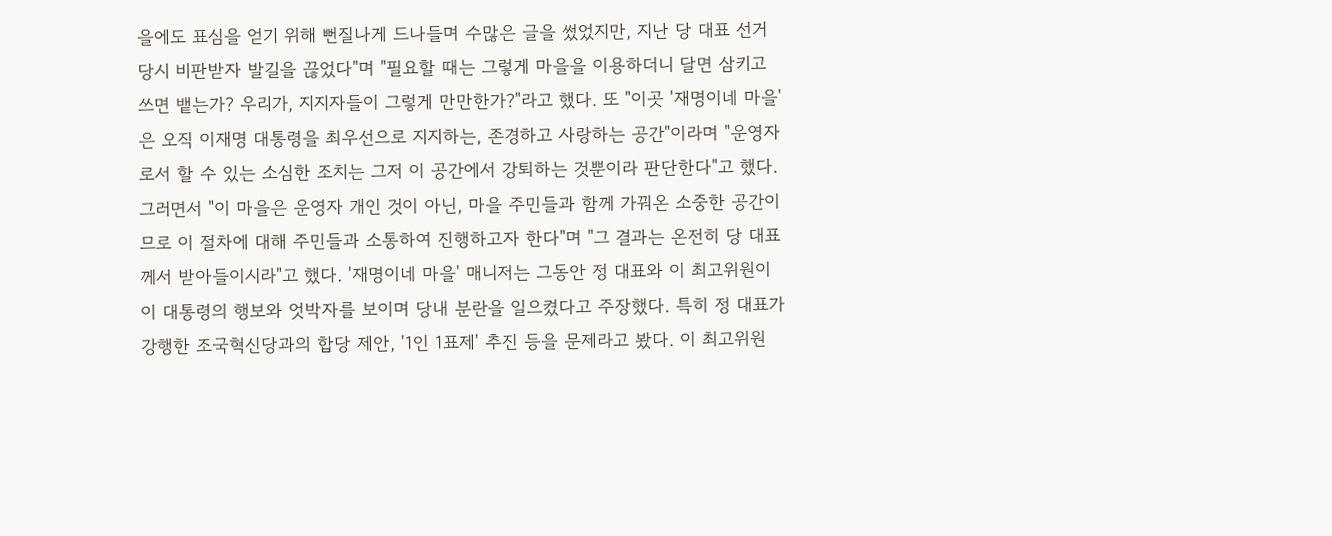을에도 표심을 얻기 위해 뻔질나게 드나들며 수많은 글을 썼었지만, 지난 당 대표 선거 당시 비판받자 발길을 끊었다"며 "필요할 때는 그렇게 마을을 이용하더니 달면 삼키고 쓰면 뱉는가? 우리가, 지지자들이 그렇게 만만한가?"라고 했다. 또 "이곳 '재명이네 마을'은 오직 이재명 대통령을 최우선으로 지지하는, 존경하고 사랑하는 공간"이라며 "운영자로서 할 수 있는 소심한 조치는 그저 이 공간에서 강퇴하는 것뿐이라 판단한다"고 했다. 그러면서 "이 마을은 운영자 개인 것이 아닌, 마을 주민들과 함께 가꿔온 소중한 공간이므로 이 절차에 대해 주민들과 소통하여 진행하고자 한다"며 "그 결과는 온전히 당 대표께서 받아들이시라"고 했다. '재명이네 마을' 매니저는 그동안 정 대표와 이 최고위원이 이 대통령의 행보와 엇박자를 보이며 당내 분란을 일으켰다고 주장했다. 특히 정 대표가 강행한 조국혁신당과의 합당 제안, '1인 1표제' 추진 등을 문제라고 봤다. 이 최고위원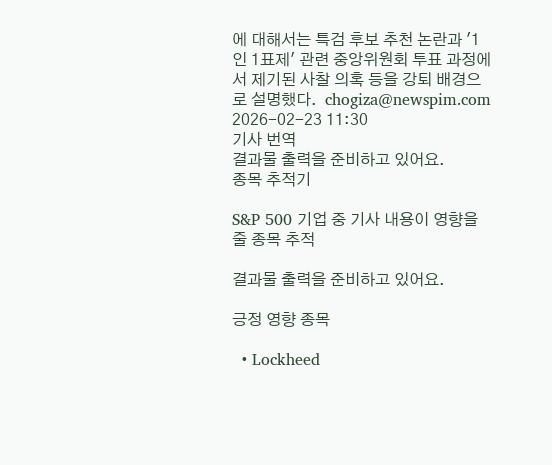에 대해서는 특검 후보 추천 논란과 '1인 1표제' 관련 중앙위원회 투표 과정에서 제기된 사찰 의혹 등을 강퇴 배경으로 설명했다.  chogiza@newspim.com 2026-02-23 11:30
기사 번역
결과물 출력을 준비하고 있어요.
종목 추적기

S&P 500 기업 중 기사 내용이 영향을 줄 종목 추적

결과물 출력을 준비하고 있어요.

긍정 영향 종목

  • Lockheed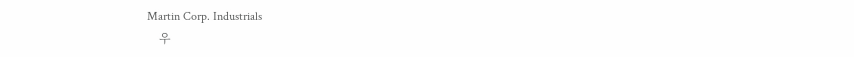Martin Corp. Industrials
    우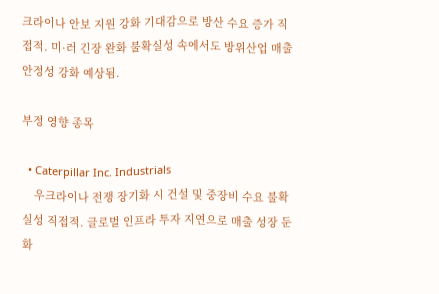크라이나 안보 지원 강화 기대감으로 방산 수요 증가 직접적. 미·러 긴장 완화 불확실성 속에서도 방위산업 매출 안정성 강화 예상됨.

부정 영향 종목

  • Caterpillar Inc. Industrials
    우크라이나 전쟁 장기화 시 건설 및 중장비 수요 불확실성 직접적. 글로벌 인프라 투자 지연으로 매출 성장 둔화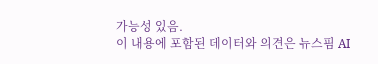가능성 있음.
이 내용에 포함된 데이터와 의견은 뉴스핌 AI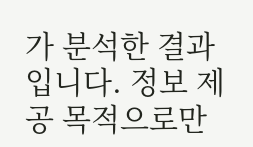가 분석한 결과입니다. 정보 제공 목적으로만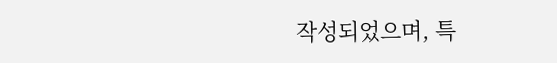작성되었으며, 특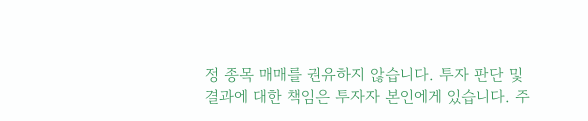정 종목 매매를 권유하지 않습니다. 투자 판단 및 결과에 대한 책임은 투자자 본인에게 있습니다. 주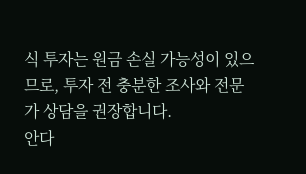식 투자는 원금 손실 가능성이 있으므로, 투자 전 충분한 조사와 전문가 상담을 권장합니다.
안다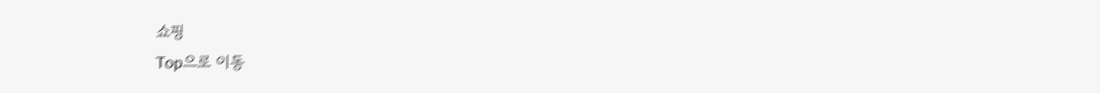쇼핑
Top으로 이동